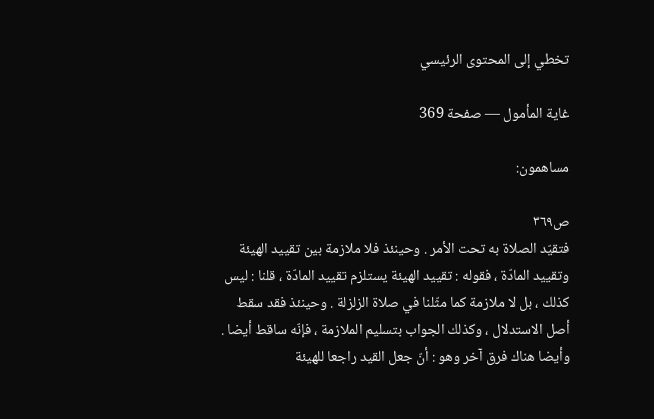تخطي إلى المحتوى الرئيسي

غاية المأمول — صفحة 369

مساهمون:

ص٣٦٩
فتقيّد الصلاة به تحت الأمر . وحينئذ فلا ملازمة بين تقييد الهيئة وتقييد المادّة ، فقوله : تقييد الهيئة يستلزم تقييد المادّة ، قلنا : ليس كذلك ، بل لا ملازمة كما مثّلنا في صلاة الزلزلة . وحينئذ فقد سقط أصل الاستدلال ، وكذلك الجواب بتسليم الملازمة ، فإنّه ساقط أيضا . وأيضا هناك فرق آخر وهو : أنّ جعل القيد راجعا للهيئة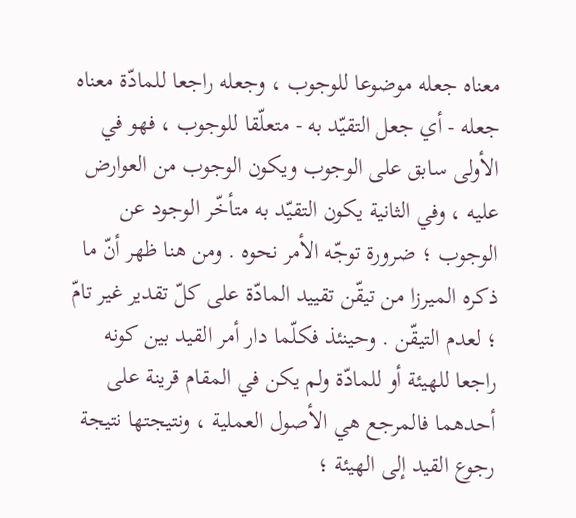معناه جعله موضوعا للوجوب ، وجعله راجعا للمادّة معناه جعله - أي جعل التقيّد به - متعلّقا للوجوب ، فهو في الأولى سابق على الوجوب ويكون الوجوب من العوارض عليه ، وفي الثانية يكون التقيّد به متأخّر الوجود عن الوجوب ؛ ضرورة توجّه الأمر نحوه . ومن هنا ظهر أنّ ما ذكره الميرزا من تيقّن تقييد المادّة على كلّ تقدير غير تامّ ؛ لعدم التيقّن . وحينئذ فكلّما دار أمر القيد بين كونه راجعا للهيئة أو للمادّة ولم يكن في المقام قرينة على أحدهما فالمرجع هي الأصول العملية ، ونتيجتها نتيجة رجوع القيد إلى الهيئة ؛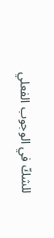للشكّ في الوجوب الفعلي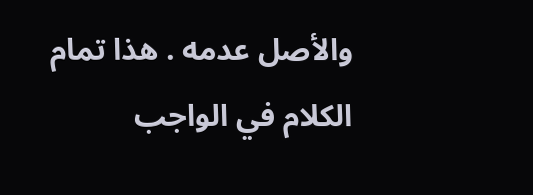والأصل عدمه . هذا تمام الكلام في الواجب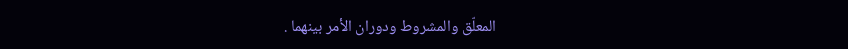المعلّق والمشروط ودوران الأمر بينهما .